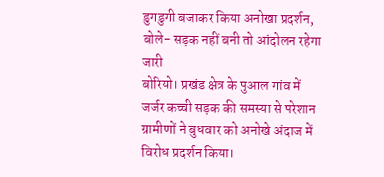डुगडुगी बजाकर किया अनोखा प्रदर्शन, बोले- सड़क नहीं बनी तो आंदोलन रहेगा जारी
बोरियो। प्रखंड क्षेत्र के पुआल गांव में जर्जर कच्ची सड़क की समस्या से परेशान ग्रामीणों ने बुधवार को अनोखे अंदाज में विरोध प्रदर्शन किया।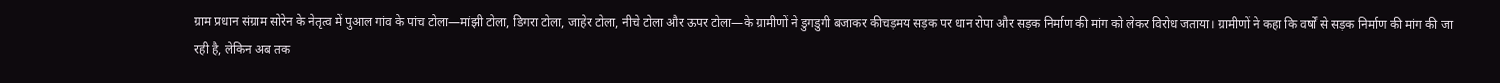ग्राम प्रधान संग्राम सोरेन के नेतृत्व में पुआल गांव के पांच टोला—मांझी टोला, डिगरा टोला, जाहेर टोला, नीचे टोला और ऊपर टोला—के ग्रामीणों ने डुगडुगी बजाकर कीचड़मय सड़क पर धान रोपा और सड़क निर्माण की मांग को लेकर विरोध जताया। ग्रामीणों ने कहा कि वर्षों से सड़क निर्माण की मांग की जा रही है, लेकिन अब तक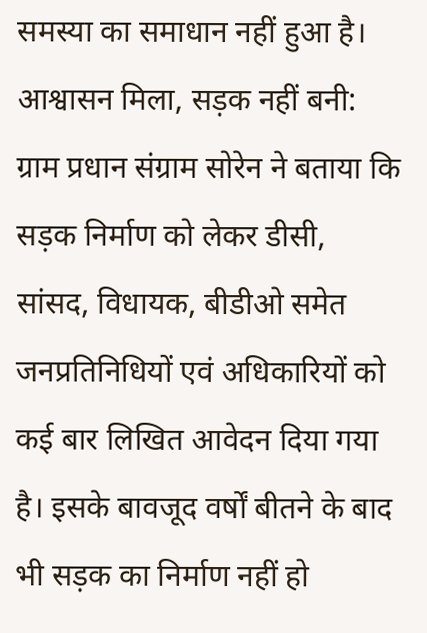समस्या का समाधान नहीं हुआ है।
आश्वासन मिला, सड़क नहीं बनी:
ग्राम प्रधान संग्राम सोरेन ने बताया कि सड़क निर्माण को लेकर डीसी, सांसद, विधायक, बीडीओ समेत जनप्रतिनिधियों एवं अधिकारियों को कई बार लिखित आवेदन दिया गया है। इसके बावजूद वर्षों बीतने के बाद भी सड़क का निर्माण नहीं हो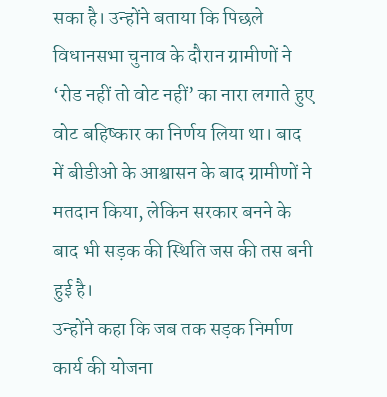सका है। उन्होंने बताया कि पिछले विधानसभा चुनाव के दौरान ग्रामीणों ने ‘रोड नहीं तो वोट नहीं’ का नारा लगाते हुए वोट बहिष्कार का निर्णय लिया था। बाद में बीडीओ के आश्वासन के बाद ग्रामीणों ने मतदान किया, लेकिन सरकार बनने के बाद भी सड़क की स्थिति जस की तस बनी हुई है।
उन्होंने कहा कि जब तक सड़क निर्माण कार्य की योजना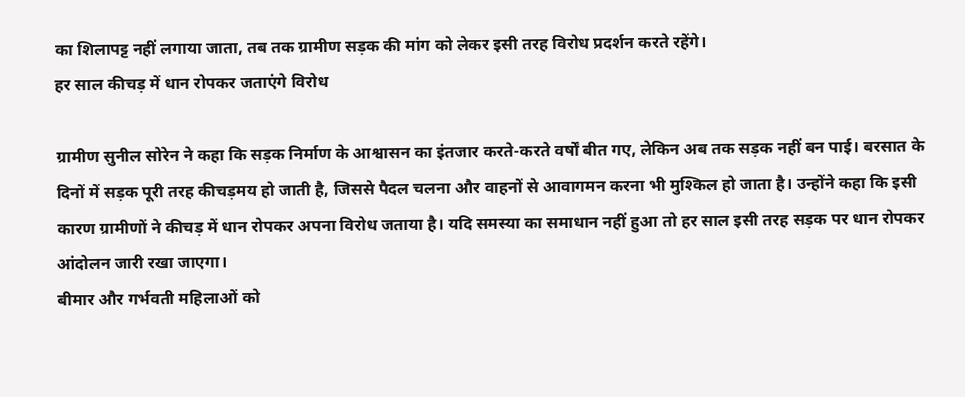का शिलापट्ट नहीं लगाया जाता, तब तक ग्रामीण सड़क की मांग को लेकर इसी तरह विरोध प्रदर्शन करते रहेंगे।
हर साल कीचड़ में धान रोपकर जताएंगे विरोध

ग्रामीण सुनील सोरेन ने कहा कि सड़क निर्माण के आश्वासन का इंतजार करते-करते वर्षों बीत गए, लेकिन अब तक सड़क नहीं बन पाई। बरसात के दिनों में सड़क पूरी तरह कीचड़मय हो जाती है, जिससे पैदल चलना और वाहनों से आवागमन करना भी मुश्किल हो जाता है। उन्होंने कहा कि इसी कारण ग्रामीणों ने कीचड़ में धान रोपकर अपना विरोध जताया है। यदि समस्या का समाधान नहीं हुआ तो हर साल इसी तरह सड़क पर धान रोपकर आंदोलन जारी रखा जाएगा।
बीमार और गर्भवती महिलाओं को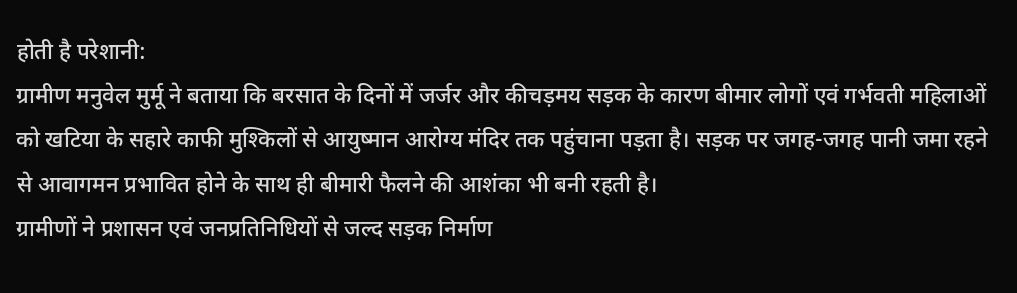होती है परेशानी:
ग्रामीण मनुवेल मुर्मू ने बताया कि बरसात के दिनों में जर्जर और कीचड़मय सड़क के कारण बीमार लोगों एवं गर्भवती महिलाओं को खटिया के सहारे काफी मुश्किलों से आयुष्मान आरोग्य मंदिर तक पहुंचाना पड़ता है। सड़क पर जगह-जगह पानी जमा रहने से आवागमन प्रभावित होने के साथ ही बीमारी फैलने की आशंका भी बनी रहती है।
ग्रामीणों ने प्रशासन एवं जनप्रतिनिधियों से जल्द सड़क निर्माण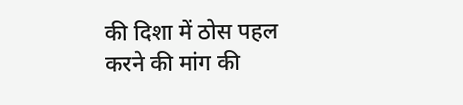की दिशा में ठोस पहल करने की मांग की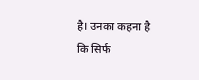है। उनका कहना है कि सिर्फ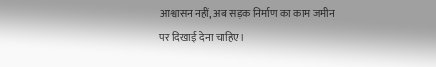आश्वासन नहीं, अब सड़क निर्माण का काम जमीन पर दिखाई देना चाहिए।